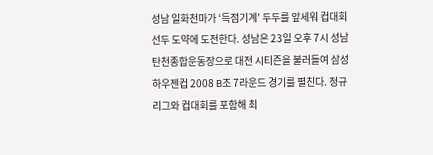성남 일화천마가 ‘득점기계’ 두두를 앞세워 컵대회 선두 도약에 도전한다. 성남은 23일 오후 7시 성남 탄천종합운동장으로 대전 시티즌을 불러들여 삼성하우젠컵 2008 B조 7라운드 경기를 펼친다. 정규리그와 컵대회를 포함해 최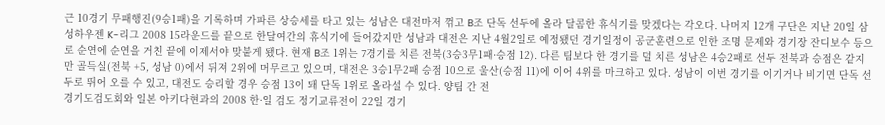근 10경기 무패행진(9승1패)을 기록하며 가파른 상승세를 타고 있는 성남은 대전마저 꺾고 B조 단독 선두에 올라 달콤한 휴식기를 맞겠다는 각오다. 나머지 12개 구단은 지난 20일 삼성하우젠 K-리그 2008 15라운드를 끝으로 한달여간의 휴식기에 들어갔지만 성남과 대전은 지난 4월2일로 예정됐던 경기일정이 공군훈련으로 인한 조명 문제와 경기장 잔디보수 등으로 순연에 순연을 거친 끝에 이제서야 맞붙게 됐다. 현재 B조 1위는 7경기를 치른 전북(3승3무1패·승점 12). 다른 팀보다 한 경기를 덜 치른 성남은 4승2패로 선두 전북과 승점은 같지만 골득실(전북 +5, 성남 0)에서 뒤져 2위에 머무르고 있으며, 대전은 3승1무2패 승점 10으로 울산(승점 11)에 이어 4위를 마크하고 있다. 성남이 이번 경기를 이기거나 비기면 단독 선두로 뛰어 오를 수 있고, 대전도 승리할 경우 승점 13이 돼 단독 1위로 올라설 수 있다. 양팀 간 전
경기도검도회와 일본 아키다현과의 2008 한·일 검도 정기교류전이 22일 경기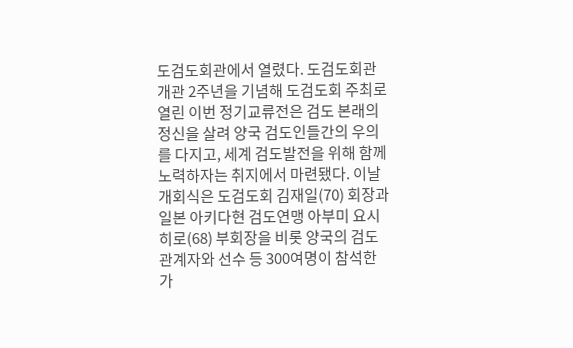도검도회관에서 열렸다. 도검도회관 개관 2주년을 기념해 도검도회 주최로 열린 이번 정기교류전은 검도 본래의 정신을 살려 양국 검도인들간의 우의를 다지고, 세계 검도발전을 위해 함께 노력하자는 취지에서 마련됐다. 이날 개회식은 도검도회 김재일(70) 회장과 일본 아키다현 검도연맹 아부미 요시히로(68) 부회장을 비롯 양국의 검도 관계자와 선수 등 300여명이 참석한 가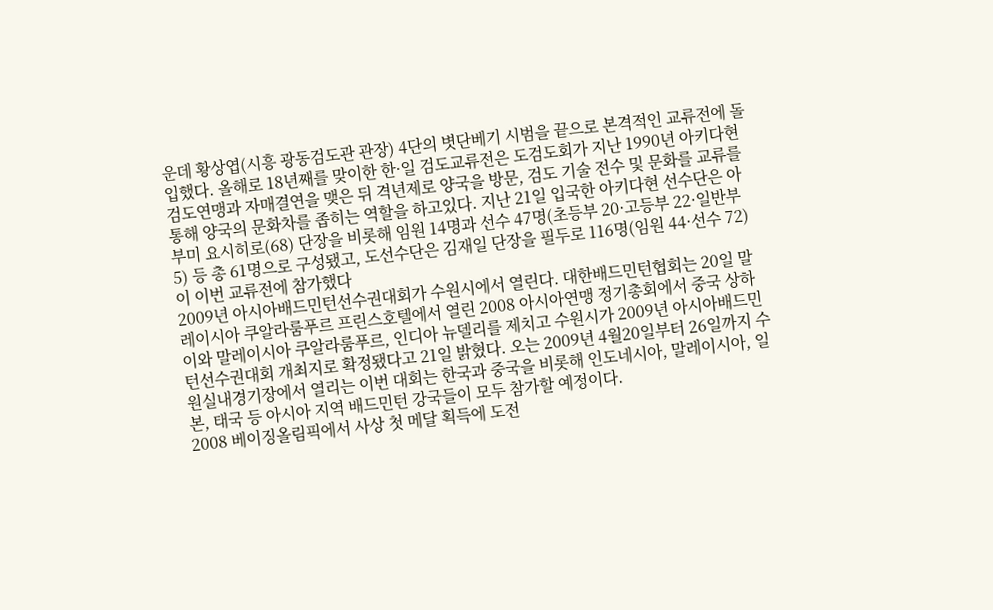운데 황상엽(시흥 광동검도관 관장) 4단의 볏단베기 시범을 끝으로 본격적인 교류전에 돌입했다. 올해로 18년째를 맞이한 한·일 검도교류전은 도검도회가 지난 1990년 아키다현 검도연맹과 자매결연을 맺은 뒤 격년제로 양국을 방문, 검도 기술 전수 및 문화를 교류를 통해 양국의 문화차를 좁히는 역할을 하고있다. 지난 21일 입국한 아키다현 선수단은 아부미 요시히로(68) 단장을 비롯해 임원 14명과 선수 47명(초등부 20·고등부 22·일반부 5) 등 총 61명으로 구성됐고, 도선수단은 김재일 단장을 필두로 116명(임원 44·선수 72)이 이번 교류전에 참가했다
2009년 아시아배드민턴선수권대회가 수원시에서 열린다. 대한배드민턴협회는 20일 말레이시아 쿠알라룸푸르 프린스호텔에서 열린 2008 아시아연맹 정기총회에서 중국 상하이와 말레이시아 쿠알라룸푸르, 인디아 뉴델리를 제치고 수원시가 2009년 아시아배드민턴선수권대회 개최지로 확정됐다고 21일 밝혔다. 오는 2009년 4월20일부터 26일까지 수원실내경기장에서 열리는 이번 대회는 한국과 중국을 비롯해 인도네시아, 말레이시아, 일본, 태국 등 아시아 지역 배드민턴 강국들이 모두 참가할 예정이다.
2008 베이징올림픽에서 사상 첫 메달 획득에 도전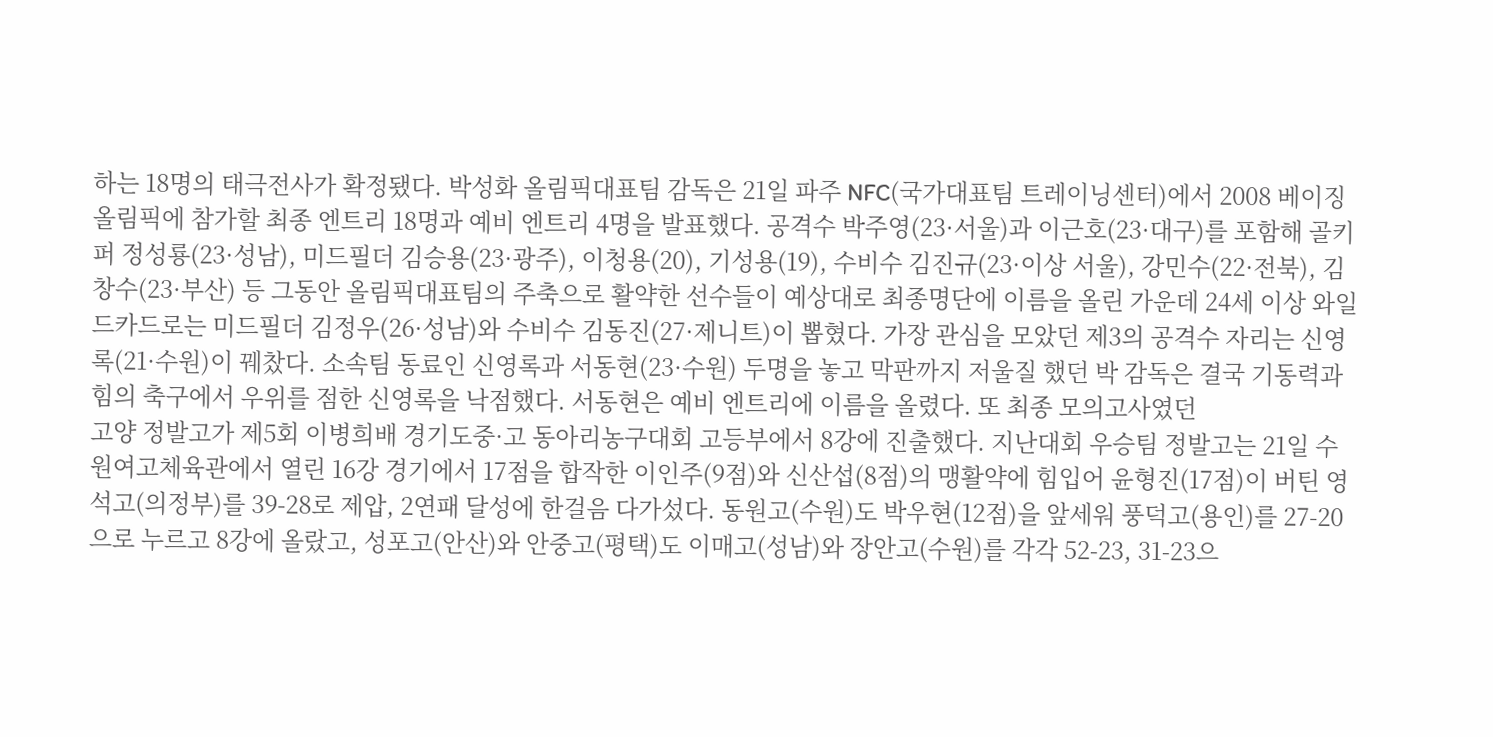하는 18명의 태극전사가 확정됐다. 박성화 올림픽대표팀 감독은 21일 파주 NFC(국가대표팀 트레이닝센터)에서 2008 베이징 올림픽에 참가할 최종 엔트리 18명과 예비 엔트리 4명을 발표했다. 공격수 박주영(23·서울)과 이근호(23·대구)를 포함해 골키퍼 정성룡(23·성남), 미드필더 김승용(23·광주), 이청용(20), 기성용(19), 수비수 김진규(23·이상 서울), 강민수(22·전북), 김창수(23·부산) 등 그동안 올림픽대표팀의 주축으로 활약한 선수들이 예상대로 최종명단에 이름을 올린 가운데 24세 이상 와일드카드로는 미드필더 김정우(26·성남)와 수비수 김동진(27·제니트)이 뽑혔다. 가장 관심을 모았던 제3의 공격수 자리는 신영록(21·수원)이 꿰찼다. 소속팀 동료인 신영록과 서동현(23·수원) 두명을 놓고 막판까지 저울질 했던 박 감독은 결국 기동력과 힘의 축구에서 우위를 점한 신영록을 낙점했다. 서동현은 예비 엔트리에 이름을 올렸다. 또 최종 모의고사였던
고양 정발고가 제5회 이병희배 경기도중·고 동아리농구대회 고등부에서 8강에 진출했다. 지난대회 우승팀 정발고는 21일 수원여고체육관에서 열린 16강 경기에서 17점을 합작한 이인주(9점)와 신산섭(8점)의 맹활약에 힘입어 윤형진(17점)이 버틴 영석고(의정부)를 39-28로 제압, 2연패 달성에 한걸음 다가섰다. 동원고(수원)도 박우현(12점)을 앞세워 풍덕고(용인)를 27-20으로 누르고 8강에 올랐고, 성포고(안산)와 안중고(평택)도 이매고(성남)와 장안고(수원)를 각각 52-23, 31-23으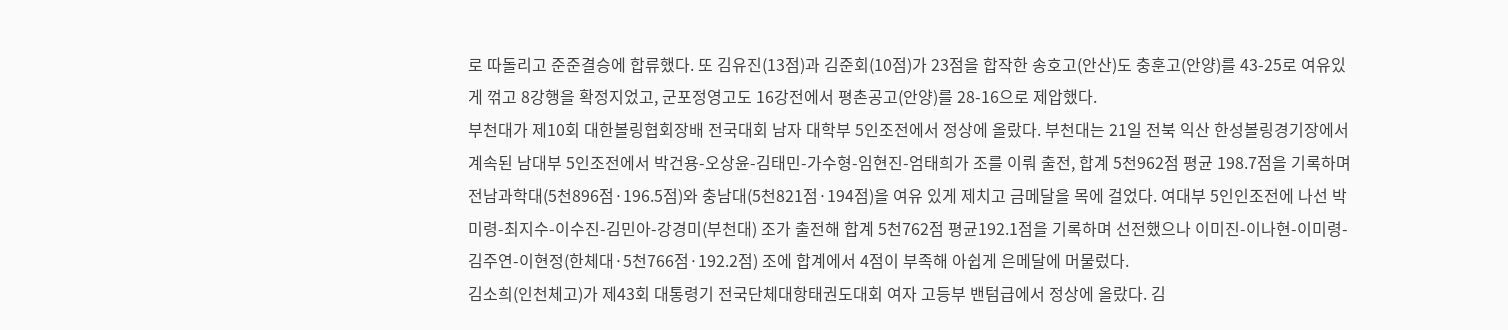로 따돌리고 준준결승에 합류했다. 또 김유진(13점)과 김준회(10점)가 23점을 합작한 송호고(안산)도 충훈고(안양)를 43-25로 여유있게 꺾고 8강행을 확정지었고, 군포정영고도 16강전에서 평촌공고(안양)를 28-16으로 제압했다.
부천대가 제10회 대한볼링협회장배 전국대회 남자 대학부 5인조전에서 정상에 올랐다. 부천대는 21일 전북 익산 한성볼링경기장에서 계속된 남대부 5인조전에서 박건용-오상윤-김태민-가수형-임현진-엄태희가 조를 이뤄 출전, 합계 5천962점 평균 198.7점을 기록하며 전남과학대(5천896점·196.5점)와 충남대(5천821점·194점)을 여유 있게 제치고 금메달을 목에 걸었다. 여대부 5인인조전에 나선 박미령-최지수-이수진-김민아-강경미(부천대) 조가 출전해 합계 5천762점 평균192.1점을 기록하며 선전했으나 이미진-이나현-이미령-김주연-이현정(한체대·5천766점·192.2점) 조에 합계에서 4점이 부족해 아쉽게 은메달에 머물렀다.
김소희(인천체고)가 제43회 대통령기 전국단체대항태권도대회 여자 고등부 밴텀급에서 정상에 올랐다. 김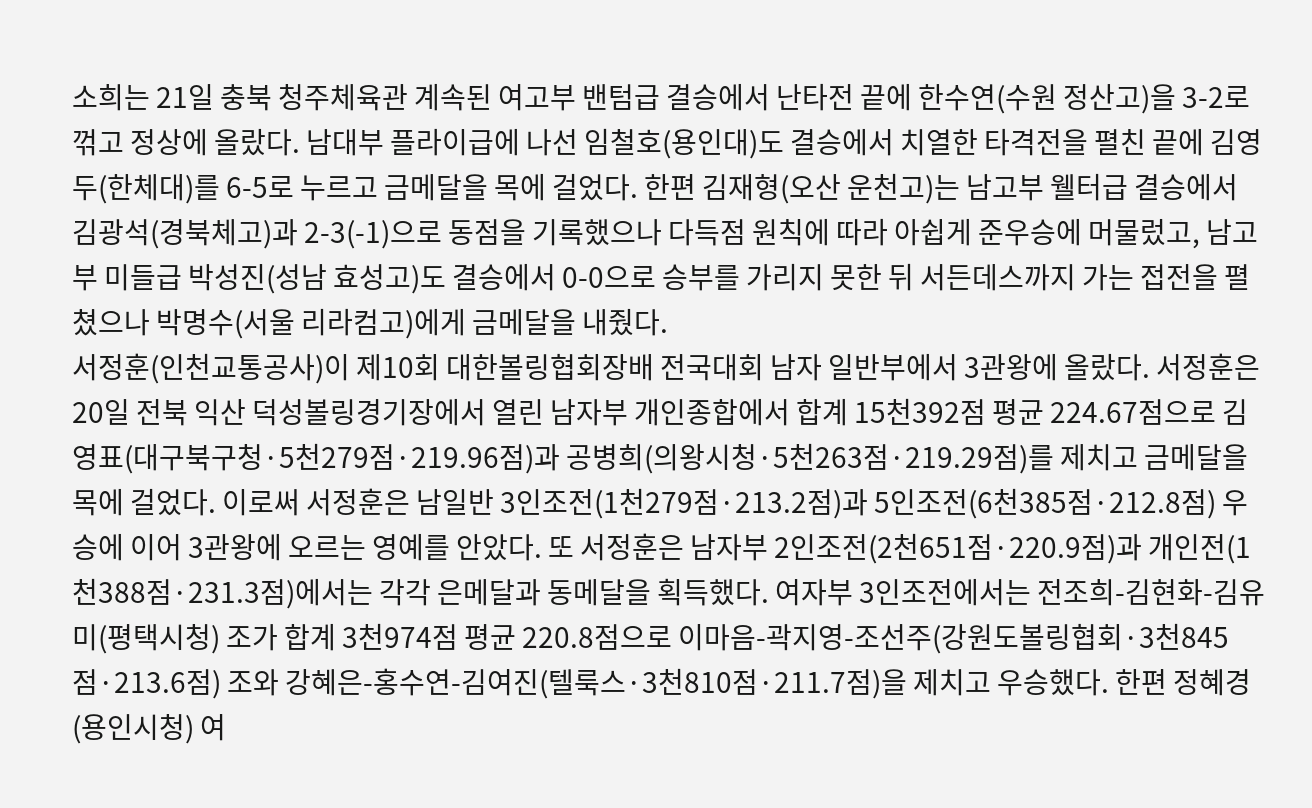소희는 21일 충북 청주체육관 계속된 여고부 밴텀급 결승에서 난타전 끝에 한수연(수원 정산고)을 3-2로 꺾고 정상에 올랐다. 남대부 플라이급에 나선 임철호(용인대)도 결승에서 치열한 타격전을 펼친 끝에 김영두(한체대)를 6-5로 누르고 금메달을 목에 걸었다. 한편 김재형(오산 운천고)는 남고부 웰터급 결승에서 김광석(경북체고)과 2-3(-1)으로 동점을 기록했으나 다득점 원칙에 따라 아쉽게 준우승에 머물렀고, 남고부 미들급 박성진(성남 효성고)도 결승에서 0-0으로 승부를 가리지 못한 뒤 서든데스까지 가는 접전을 펼쳤으나 박명수(서울 리라컴고)에게 금메달을 내줬다.
서정훈(인천교통공사)이 제10회 대한볼링협회장배 전국대회 남자 일반부에서 3관왕에 올랐다. 서정훈은 20일 전북 익산 덕성볼링경기장에서 열린 남자부 개인종합에서 합계 15천392점 평균 224.67점으로 김영표(대구북구청·5천279점·219.96점)과 공병희(의왕시청·5천263점·219.29점)를 제치고 금메달을 목에 걸었다. 이로써 서정훈은 남일반 3인조전(1천279점·213.2점)과 5인조전(6천385점·212.8점) 우승에 이어 3관왕에 오르는 영예를 안았다. 또 서정훈은 남자부 2인조전(2천651점·220.9점)과 개인전(1천388점·231.3점)에서는 각각 은메달과 동메달을 획득했다. 여자부 3인조전에서는 전조희-김현화-김유미(평택시청) 조가 합계 3천974점 평균 220.8점으로 이마음-곽지영-조선주(강원도볼링협회·3천845점·213.6점) 조와 강혜은-홍수연-김여진(텔룩스·3천810점·211.7점)을 제치고 우승했다. 한편 정혜경(용인시청) 여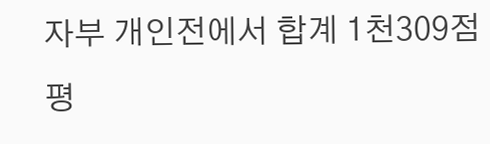자부 개인전에서 합계 1천309점 평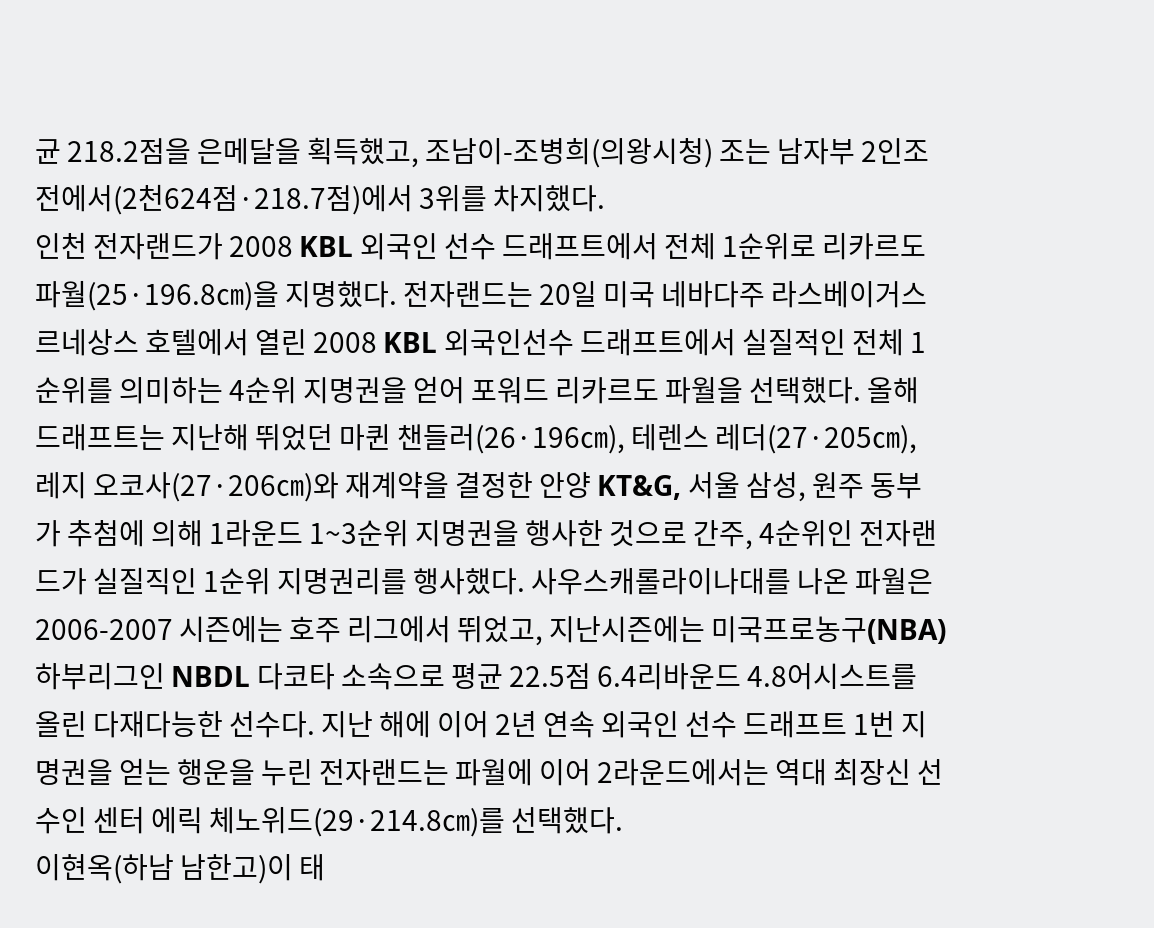균 218.2점을 은메달을 획득했고, 조남이-조병희(의왕시청) 조는 남자부 2인조전에서(2천624점·218.7점)에서 3위를 차지했다.
인천 전자랜드가 2008 KBL 외국인 선수 드래프트에서 전체 1순위로 리카르도 파월(25·196.8㎝)을 지명했다. 전자랜드는 20일 미국 네바다주 라스베이거스 르네상스 호텔에서 열린 2008 KBL 외국인선수 드래프트에서 실질적인 전체 1순위를 의미하는 4순위 지명권을 얻어 포워드 리카르도 파월을 선택했다. 올해 드래프트는 지난해 뛰었던 마퀸 챈들러(26·196㎝), 테렌스 레더(27·205㎝), 레지 오코사(27·206㎝)와 재계약을 결정한 안양 KT&G, 서울 삼성, 원주 동부가 추첨에 의해 1라운드 1~3순위 지명권을 행사한 것으로 간주, 4순위인 전자랜드가 실질직인 1순위 지명권리를 행사했다. 사우스캐롤라이나대를 나온 파월은 2006-2007 시즌에는 호주 리그에서 뛰었고, 지난시즌에는 미국프로농구(NBA) 하부리그인 NBDL 다코타 소속으로 평균 22.5점 6.4리바운드 4.8어시스트를 올린 다재다능한 선수다. 지난 해에 이어 2년 연속 외국인 선수 드래프트 1번 지명권을 얻는 행운을 누린 전자랜드는 파월에 이어 2라운드에서는 역대 최장신 선수인 센터 에릭 체노위드(29·214.8㎝)를 선택했다.
이현옥(하남 남한고)이 태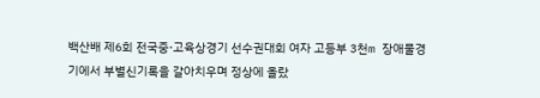백산배 제6회 전국중·고육상경기 선수권대회 여자 고등부 3천m 장애물경기에서 부별신기록을 갈아치우며 정상에 올랐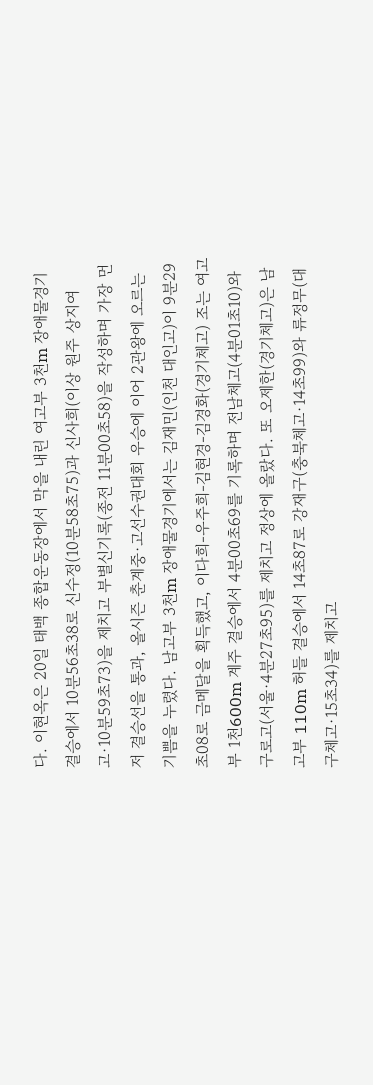다. 이현옥은 20일 태백 종합운동장에서 막을 내린 여고부 3천m 장애물경기 결승에서 10분56초38로 신수정(10분58초75)과 신사희(이상 원주 상지여고·10분59초73)을 제치고 부별신기록(종전 11분00초58)을 작성하며 가장 먼저 결승선을 통과, 올시즌 춘계중·고선수권대회 우승에 이어 2관왕에 오르는 기쁨을 누렸다. 남고부 3천m 장애물경기에서는 김재민(인천 대인고)이 9분29초08로 금메달을 획득했고, 이다희-우주희-김현경-김경화(경기체고) 조는 여고부 1천600m 계주 결승에서 4분00초69를 기록하며 전남체고(4분01초10)와 구로고(서울·4분27초95)를 제치고 정상에 올랐다. 또 오제한(경기체고)은 남고부 110m 허들 결승에서 14초87로 강재구(충북체고·14초99)와 류정무(대구체고·15초34)를 제치고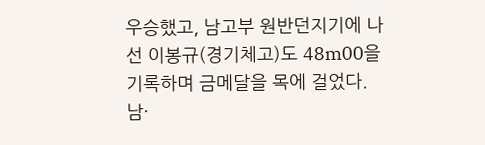우승했고, 남고부 원반던지기에 나선 이봉규(경기체고)도 48m00을 기록하며 금메달을 목에 걸었다. 남·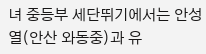녀 중등부 세단뛰기에서는 안성열(안산 와동중)과 유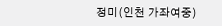정미(인천 가좌여중)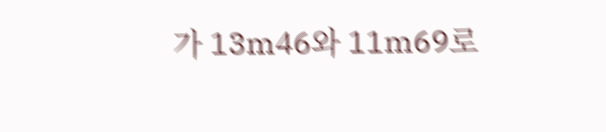가 13m46와 11m69로